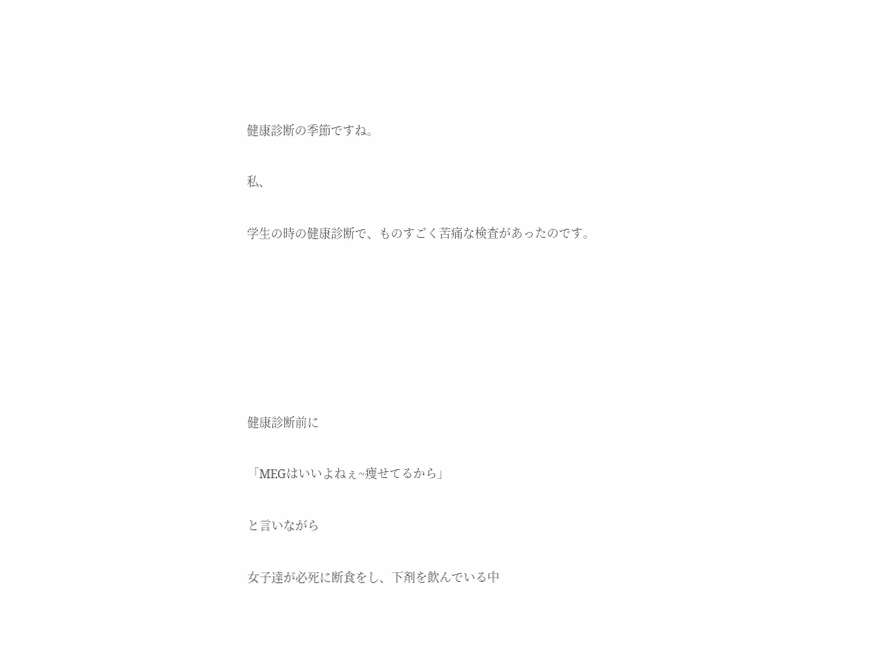健康診断の季節ですね。


私、


学生の時の健康診断で、ものすごく苦痛な検査があったのです。










健康診断前に


「MEGはいいよねぇ~痩せてるから」


と言いながら


女子達が必死に断食をし、下剤を飲んでいる中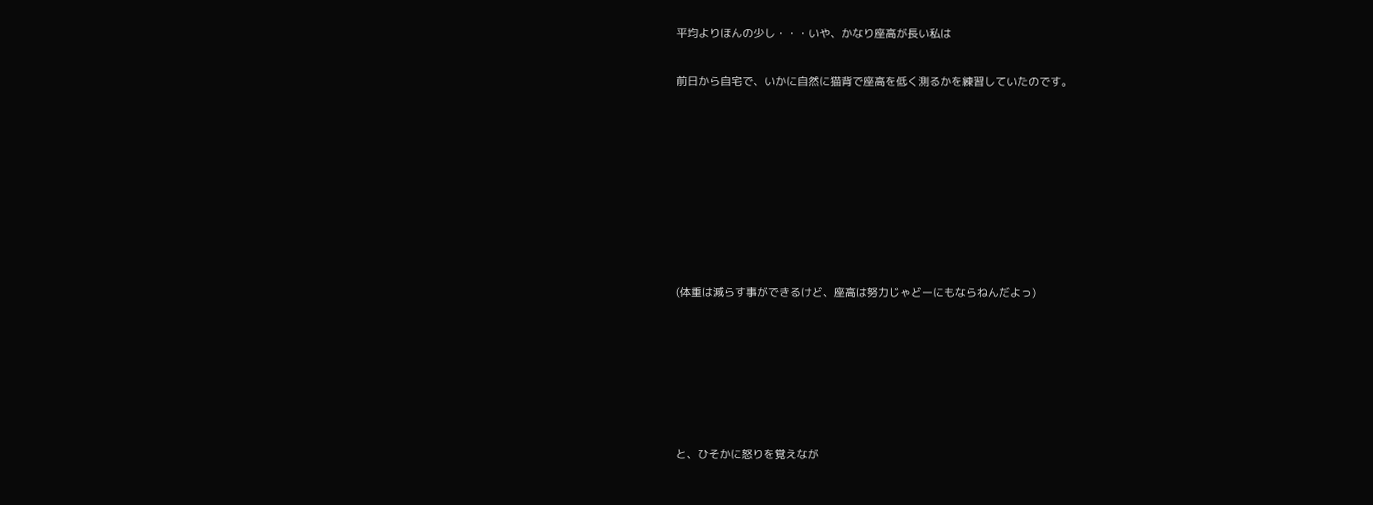平均よりほんの少し・・・いや、かなり座高が長い私は


前日から自宅で、いかに自然に猫背で座高を低く測るかを練習していたのです。












(体重は減らす事ができるけど、座高は努力じゃどーにもならねんだよっ)









と、ひそかに怒りを覚えなが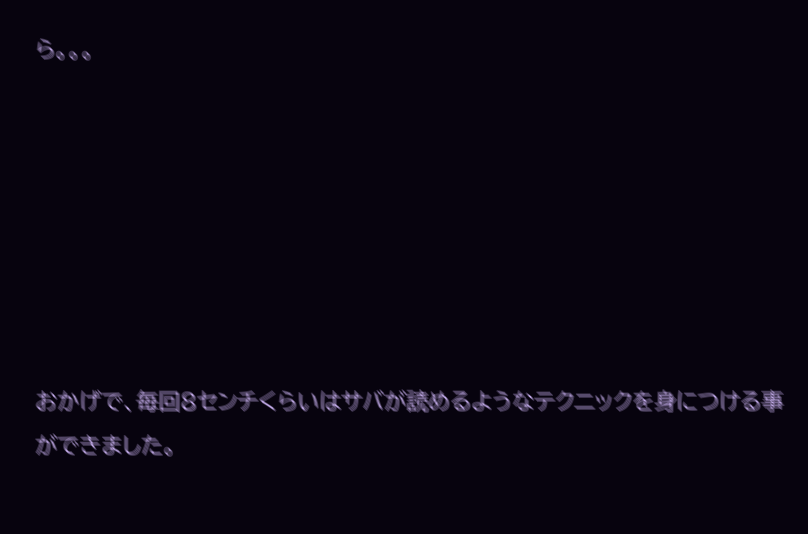ら。。。







おかげで、毎回8センチくらいはサバが読めるようなテクニックを身につける事ができました。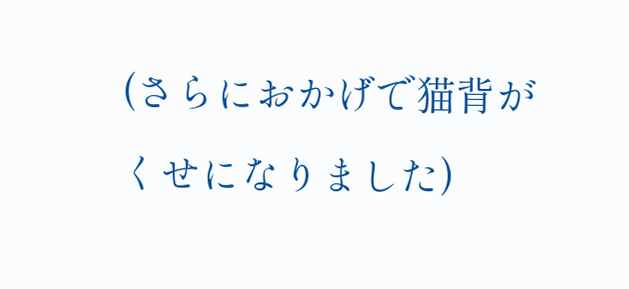(さらにおかげで猫背がくせになりました)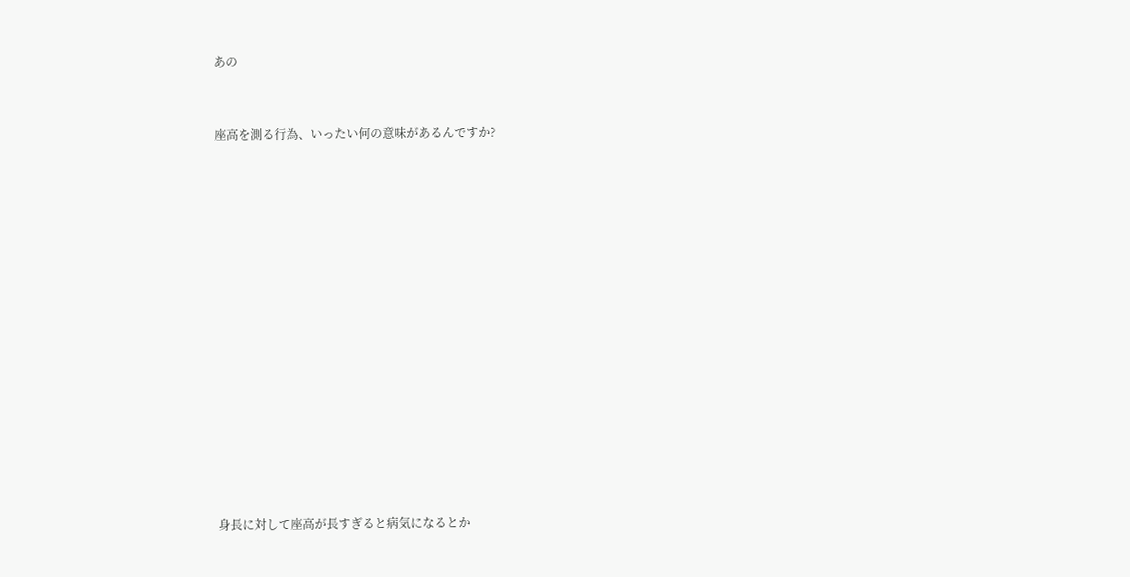あの


座高を測る行為、いったい何の意味があるんですか?















身長に対して座高が長すぎると病気になるとか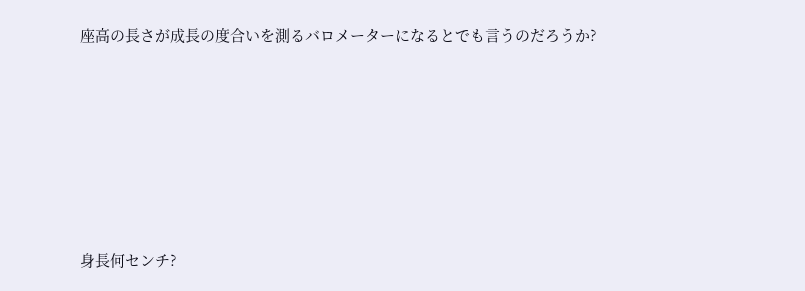座高の長さが成長の度合いを測るバロメーターになるとでも言うのだろうか?








身長何センチ?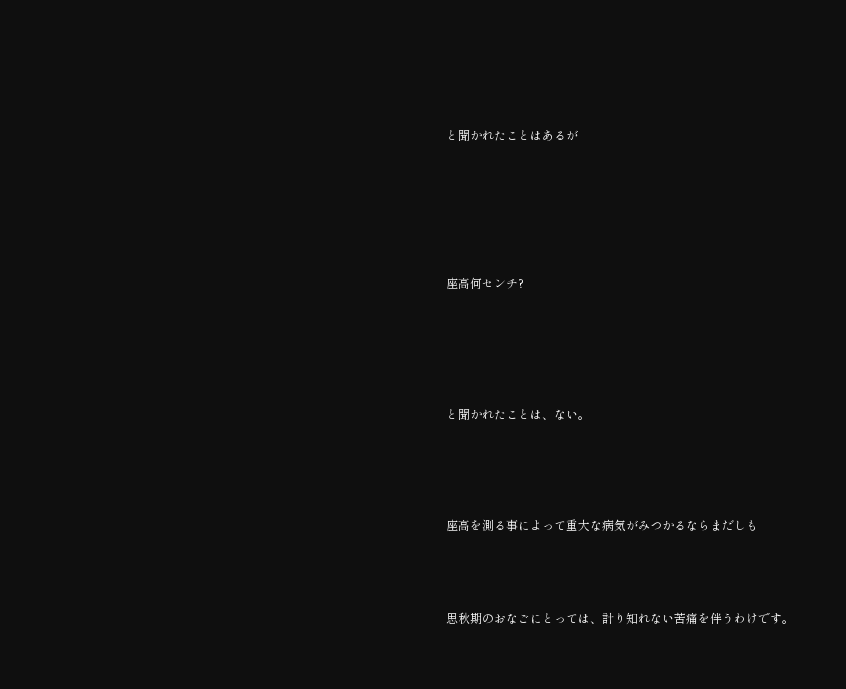と聞かれたことはあるが







座高何センチ?






と聞かれたことは、ない。





座高を測る事によって重大な病気がみつかるならまだしも




思秋期のおなごにとっては、計り知れない苦痛を伴うわけです。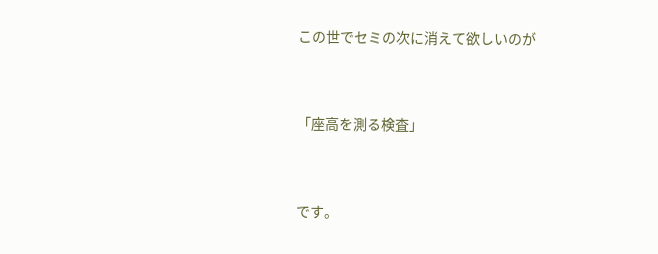この世でセミの次に消えて欲しいのが


「座高を測る検査」


です。